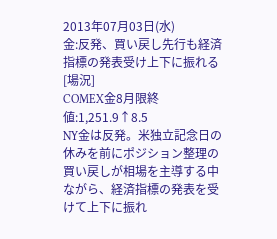2013年07月03日(水)
金:反発、買い戻し先行も経済指標の発表受け上下に振れる
[場況]
COMEX金8月限終値:1,251.9↑8.5
NY金は反発。米独立記念日の休みを前にポジション整理の買い戻しが相場を主導する中ながら、経済指標の発表を受けて上下に振れ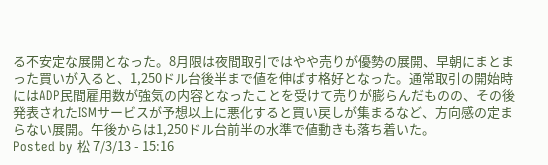る不安定な展開となった。8月限は夜間取引ではやや売りが優勢の展開、早朝にまとまった買いが入ると、1,250ドル台後半まで値を伸ばす格好となった。通常取引の開始時にはADP民間雇用数が強気の内容となったことを受けて売りが膨らんだものの、その後発表されたISMサービスが予想以上に悪化すると買い戻しが集まるなど、方向感の定まらない展開。午後からは1,250ドル台前半の水準で値動きも落ち着いた。
Posted by 松 7/3/13 - 15:16